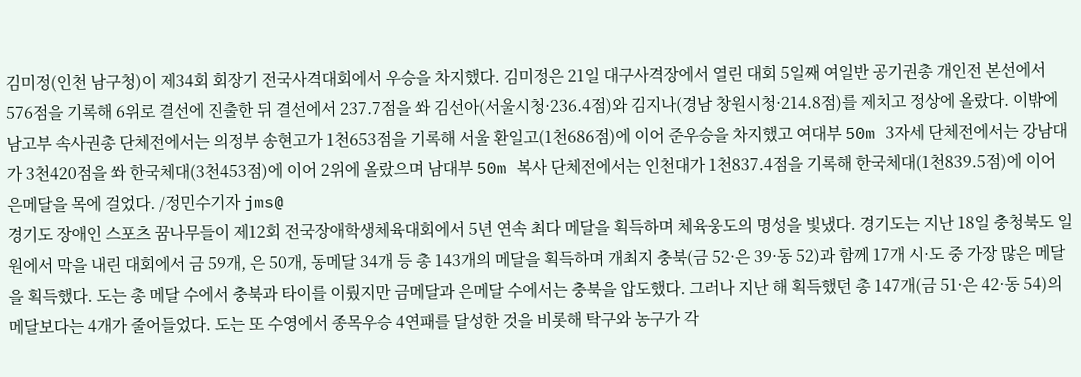김미정(인천 남구청)이 제34회 회장기 전국사격대회에서 우승을 차지했다. 김미정은 21일 대구사격장에서 열린 대회 5일째 여일반 공기권총 개인전 본선에서 576점을 기록해 6위로 결선에 진출한 뒤 결선에서 237.7점을 쏴 김선아(서울시청·236.4점)와 김지나(경남 창원시청·214.8점)를 제치고 정상에 올랐다. 이밖에 남고부 속사권총 단체전에서는 의정부 송현고가 1천653점을 기록해 서울 환일고(1천686점)에 이어 준우승을 차지했고 여대부 50m 3자세 단체전에서는 강남대가 3천420점을 쏴 한국체대(3천453점)에 이어 2위에 올랐으며 남대부 50m 복사 단체전에서는 인천대가 1천837.4점을 기록해 한국체대(1천839.5점)에 이어 은메달을 목에 걸었다. /정민수기자 jms@
경기도 장애인 스포츠 꿈나무들이 제12회 전국장애학생체육대회에서 5년 연속 최다 메달을 획득하며 체육웅도의 명성을 빛냈다. 경기도는 지난 18일 충청북도 일원에서 막을 내린 대회에서 금 59개, 은 50개, 동메달 34개 등 총 143개의 메달을 획득하며 개최지 충북(금 52·은 39·동 52)과 함께 17개 시·도 중 가장 많은 메달을 획득했다. 도는 총 메달 수에서 충북과 타이를 이뤘지만 금메달과 은메달 수에서는 충북을 압도했다. 그러나 지난 해 획득했던 총 147개(금 51·은 42·동 54)의 메달보다는 4개가 줄어들었다. 도는 또 수영에서 종목우승 4연패를 달성한 것을 비롯해 탁구와 농구가 각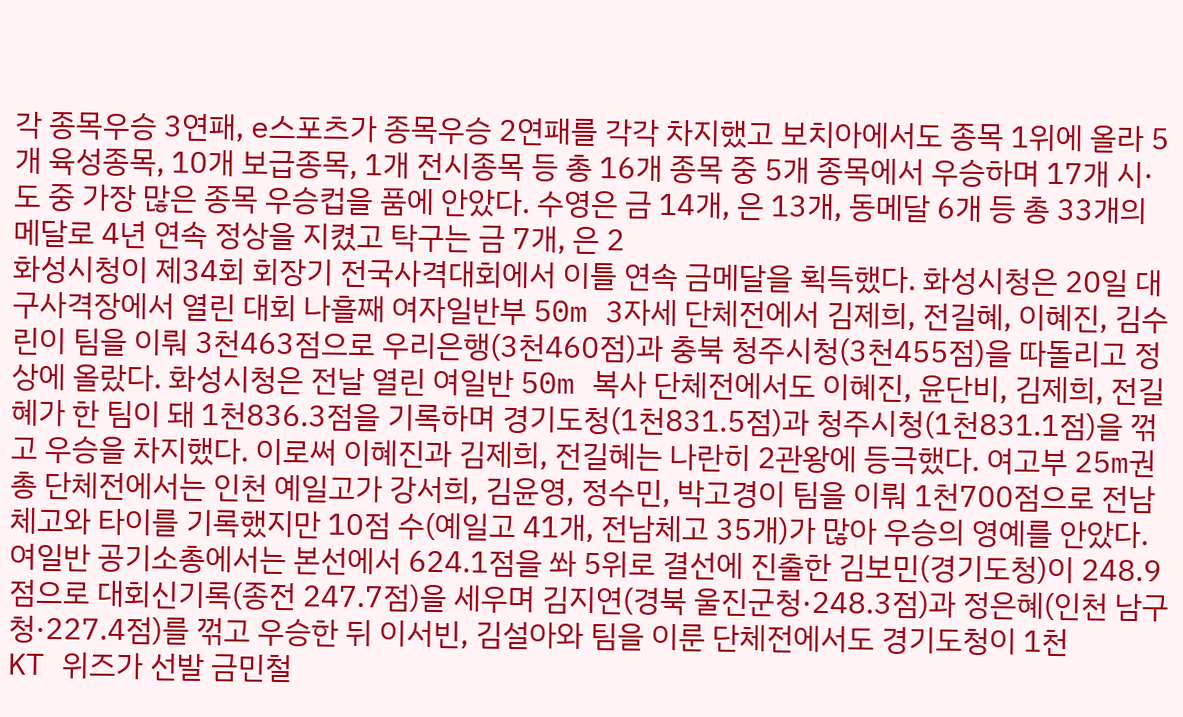각 종목우승 3연패, e스포츠가 종목우승 2연패를 각각 차지했고 보치아에서도 종목 1위에 올라 5개 육성종목, 10개 보급종목, 1개 전시종목 등 총 16개 종목 중 5개 종목에서 우승하며 17개 시·도 중 가장 많은 종목 우승컵을 품에 안았다. 수영은 금 14개, 은 13개, 동메달 6개 등 총 33개의 메달로 4년 연속 정상을 지켰고 탁구는 금 7개, 은 2
화성시청이 제34회 회장기 전국사격대회에서 이틀 연속 금메달을 획득했다. 화성시청은 20일 대구사격장에서 열린 대회 나흘째 여자일반부 50m 3자세 단체전에서 김제희, 전길혜, 이혜진, 김수린이 팀을 이뤄 3천463점으로 우리은행(3천460점)과 충북 청주시청(3천455점)을 따돌리고 정상에 올랐다. 화성시청은 전날 열린 여일반 50m 복사 단체전에서도 이혜진, 윤단비, 김제희, 전길혜가 한 팀이 돼 1천836.3점을 기록하며 경기도청(1천831.5점)과 청주시청(1천831.1점)을 꺾고 우승을 차지했다. 이로써 이혜진과 김제희, 전길혜는 나란히 2관왕에 등극했다. 여고부 25m권총 단체전에서는 인천 예일고가 강서희, 김윤영, 정수민, 박고경이 팀을 이뤄 1천700점으로 전남체고와 타이를 기록했지만 10점 수(예일고 41개, 전남체고 35개)가 많아 우승의 영예를 안았다. 여일반 공기소총에서는 본선에서 624.1점을 쏴 5위로 결선에 진출한 김보민(경기도청)이 248.9점으로 대회신기록(종전 247.7점)을 세우며 김지연(경북 울진군청·248.3점)과 정은혜(인천 남구청·227.4점)를 꺾고 우승한 뒤 이서빈, 김설아와 팀을 이룬 단체전에서도 경기도청이 1천
KT 위즈가 선발 금민철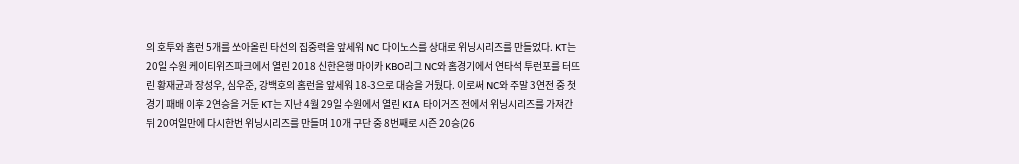의 호투와 홈런 5개를 쏘아올린 타선의 집중력을 앞세워 NC 다이노스를 상대로 위닝시리즈를 만들었다. KT는 20일 수원 케이티위즈파크에서 열린 2018 신한은행 마이카 KBO리그 NC와 홈경기에서 연타석 투런포를 터뜨린 황재균과 장성우, 심우준, 강백호의 홈런을 앞세워 18-3으로 대승을 거뒀다. 이로써 NC와 주말 3연전 중 첫 경기 패배 이후 2연승을 거둔 KT는 지난 4월 29일 수원에서 열린 KIA 타이거즈 전에서 위닝시리즈를 가져간 뒤 20여일만에 다시한번 위닝시리즈를 만들며 10개 구단 중 8번째로 시즌 20승(26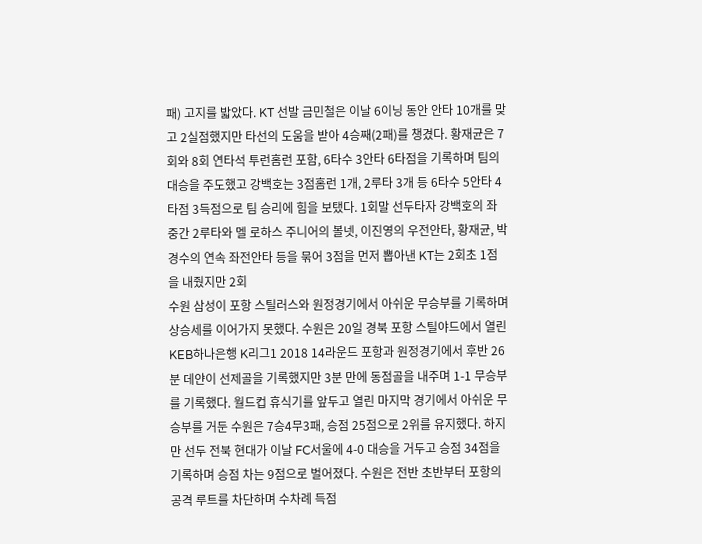패) 고지를 밟았다. KT 선발 금민철은 이날 6이닝 동안 안타 10개를 맞고 2실점했지만 타선의 도움을 받아 4승째(2패)를 챙겼다. 황재균은 7회와 8회 연타석 투런홈런 포함, 6타수 3안타 6타점을 기록하며 팀의 대승을 주도했고 강백호는 3점홈런 1개, 2루타 3개 등 6타수 5안타 4타점 3득점으로 팀 승리에 힘을 보탰다. 1회말 선두타자 강백호의 좌중간 2루타와 멜 로하스 주니어의 볼넷, 이진영의 우전안타, 황재균, 박경수의 연속 좌전안타 등을 묶어 3점을 먼저 뽑아낸 KT는 2회초 1점을 내줬지만 2회
수원 삼성이 포항 스틸러스와 원정경기에서 아쉬운 무승부를 기록하며 상승세를 이어가지 못했다. 수원은 20일 경북 포항 스틸야드에서 열린 KEB하나은행 K리그1 2018 14라운드 포항과 원정경기에서 후반 26분 데얀이 선제골을 기록했지만 3분 만에 동점골을 내주며 1-1 무승부를 기록했다. 월드컵 휴식기를 앞두고 열린 마지막 경기에서 아쉬운 무승부를 거둔 수원은 7승4무3패, 승점 25점으로 2위를 유지했다. 하지만 선두 전북 현대가 이날 FC서울에 4-0 대승을 거두고 승점 34점을 기록하며 승점 차는 9점으로 벌어졌다. 수원은 전반 초반부터 포항의 공격 루트를 차단하며 수차례 득점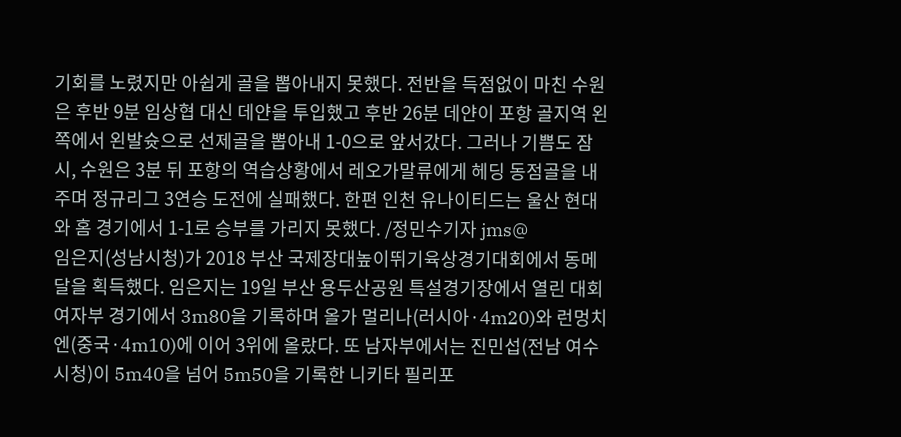기회를 노렸지만 아쉽게 골을 뽑아내지 못했다. 전반을 득점없이 마친 수원은 후반 9분 임상협 대신 데얀을 투입했고 후반 26분 데얀이 포항 골지역 왼쪽에서 왼발슛으로 선제골을 뽑아내 1-0으로 앞서갔다. 그러나 기쁨도 잠시, 수원은 3분 뒤 포항의 역습상황에서 레오가말류에게 헤딩 동점골을 내주며 정규리그 3연승 도전에 실패했다. 한편 인천 유나이티드는 울산 현대와 홈 경기에서 1-1로 승부를 가리지 못했다. /정민수기자 jms@
임은지(성남시청)가 2018 부산 국제장대높이뛰기육상경기대회에서 동메달을 획득했다. 임은지는 19일 부산 용두산공원 특설경기장에서 열린 대회 여자부 경기에서 3m80을 기록하며 올가 멀리나(러시아·4m20)와 런멍치엔(중국·4m10)에 이어 3위에 올랐다. 또 남자부에서는 진민섭(전남 여수시청)이 5m40을 넘어 5m50을 기록한 니키타 필리포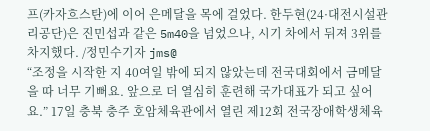프(카자흐스탄)에 이어 은메달을 목에 걸었다. 한두현(24·대전시설관리공단)은 진민섭과 같은 5m40을 넘었으나, 시기 차에서 뒤져 3위를 차지했다. /정민수기자 jms@
“조정을 시작한 지 40여일 밖에 되지 않았는데 전국대회에서 금메달을 따 너무 기뻐요. 앞으로 더 열심히 훈련해 국가대표가 되고 싶어요.” 17일 충북 충주 호암체육관에서 열린 제12회 전국장애학생체육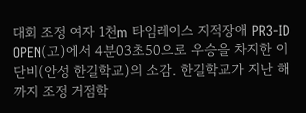대회 조정 여자 1천m 타임레이스 지적장애 PR3-ID OPEN(고)에서 4분03초50으로 우승을 차지한 이단비(안성 한길학교)의 소감. 한길학교가 지난 해까지 조정 거점학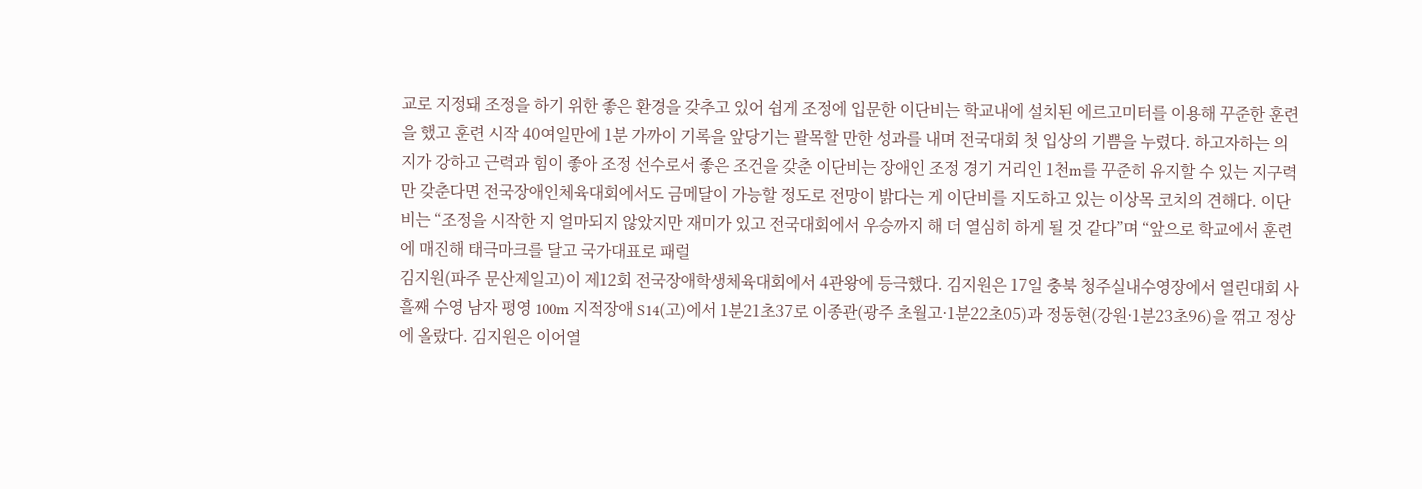교로 지정돼 조정을 하기 위한 좋은 환경을 갖추고 있어 쉽게 조정에 입문한 이단비는 학교내에 설치된 에르고미터를 이용해 꾸준한 훈련을 했고 훈련 시작 40여일만에 1분 가까이 기록을 앞당기는 괄목할 만한 성과를 내며 전국대회 첫 입상의 기쁨을 누렸다. 하고자하는 의지가 강하고 근력과 힘이 좋아 조정 선수로서 좋은 조건을 갖춘 이단비는 장애인 조정 경기 거리인 1천m를 꾸준히 유지할 수 있는 지구력만 갖춘다면 전국장애인체육대회에서도 금메달이 가능할 정도로 전망이 밝다는 게 이단비를 지도하고 있는 이상목 코치의 견해다. 이단비는 “조정을 시작한 지 얼마되지 않았지만 재미가 있고 전국대회에서 우승까지 해 더 열심히 하게 될 것 같다”며 “앞으로 학교에서 훈련에 매진해 태극마크를 달고 국가대표로 패럴
김지원(파주 문산제일고)이 제12회 전국장애학생체육대회에서 4관왕에 등극했다. 김지원은 17일 충북 청주실내수영장에서 열린대회 사흘째 수영 남자 평영 100m 지적장애 S14(고)에서 1분21초37로 이종관(광주 초월고·1분22초05)과 정동현(강원·1분23초96)을 꺾고 정상에 올랐다. 김지원은 이어열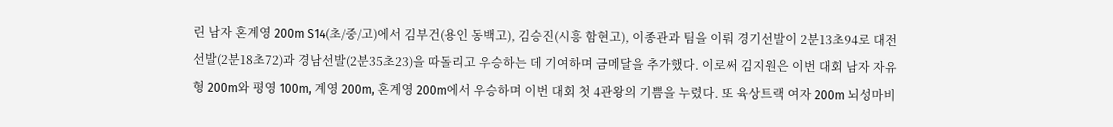린 남자 혼계영 200m S14(초/중/고)에서 김부건(용인 동백고), 김승진(시흥 함현고), 이종관과 팀을 이뤄 경기선발이 2분13초94로 대전선발(2분18초72)과 경남선발(2분35초23)을 따돌리고 우승하는 데 기여하며 금메달을 추가했다. 이로써 김지원은 이번 대회 남자 자유형 200m와 평영 100m, 계영 200m, 혼계영 200m에서 우승하며 이번 대회 첫 4관왕의 기쁨을 누렸다. 또 육상트랙 여자 200m 뇌성마비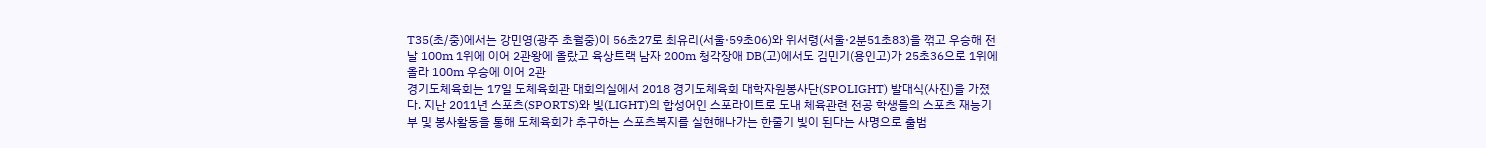T35(초/중)에서는 강민영(광주 초월중)이 56초27로 최유리(서울·59초06)와 위서령(서울·2분51초83)을 꺾고 우승해 전날 100m 1위에 이어 2관왕에 올랐고 육상트랙 남자 200m 청각장애 DB(고)에서도 김민기(용인고)가 25초36으로 1위에 올라 100m 우승에 이어 2관
경기도체육회는 17일 도체육회관 대회의실에서 2018 경기도체육회 대학자원봉사단(SPOLIGHT) 발대식(사진)을 가졌다. 지난 2011년 스포츠(SPORTS)와 빛(LIGHT)의 합성어인 스포라이트로 도내 체육관련 전공 학생들의 스포츠 재능기부 및 봉사활동을 통해 도체육회가 추구하는 스포츠복지를 실현해나가는 한줄기 빛이 된다는 사명으로 출범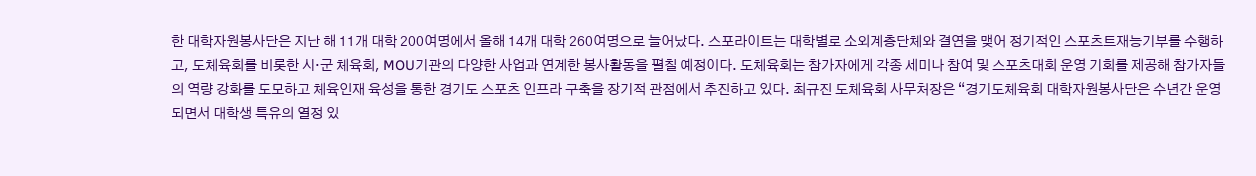한 대학자원봉사단은 지난 해 11개 대학 200여명에서 올해 14개 대학 260여명으로 늘어났다. 스포라이트는 대학별로 소외계층단체와 결연을 맺어 정기적인 스포츠트재능기부를 수행하고, 도체육회를 비롯한 시·군 체육회, MOU기관의 다양한 사업과 연계한 봉사활동을 펼칠 예정이다. 도체육회는 참가자에게 각종 세미나 참여 및 스포츠대회 운영 기회를 제공해 참가자들의 역량 강화를 도모하고 체육인재 육성을 통한 경기도 스포츠 인프라 구축을 장기적 관점에서 추진하고 있다. 최규진 도체육회 사무처장은 “경기도체육회 대학자원봉사단은 수년간 운영되면서 대학생 특유의 열정 있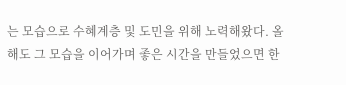는 모습으로 수혜계층 및 도민을 위해 노력해왔다. 올해도 그 모습을 이어가며 좋은 시간을 만들었으면 한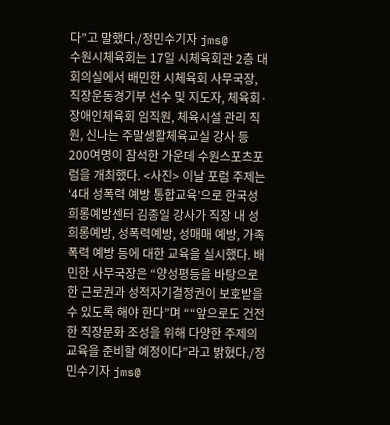다”고 말했다./정민수기자 jms@
수원시체육회는 17일 시체육회관 2층 대회의실에서 배민한 시체육회 사무국장, 직장운동경기부 선수 및 지도자, 체육회·장애인체육회 임직원, 체육시설 관리 직원, 신나는 주말생활체육교실 강사 등 200여명이 참석한 가운데 수원스포츠포럼을 개최했다. <사진> 이날 포럼 주제는 ‘4대 성폭력 예방 통합교육’으로 한국성희롱예방센터 김종일 강사가 직장 내 성희롱예방, 성폭력예방, 성매매 예방, 가족폭력 예방 등에 대한 교육을 실시했다. 배민한 사무국장은 “양성평등을 바탕으로 한 근로권과 성적자기결정권이 보호받을 수 있도록 해야 한다”며 ““앞으로도 건전한 직장문화 조성을 위해 다양한 주제의 교육을 준비할 예정이다”라고 밝혔다./정민수기자 jms@